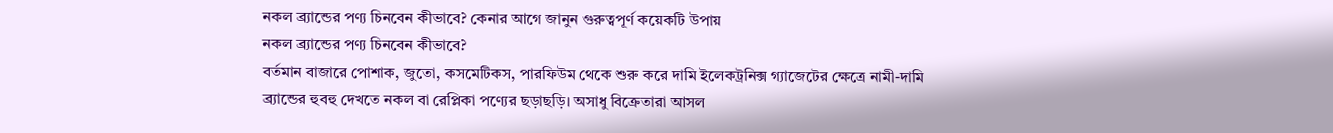নকল ব্র্যান্ডের পণ্য চিনবেন কীভাবে? কেনার আগে জানুন গুরুত্বপূর্ণ কয়েকটি উপায়
নকল ব্র্যান্ডের পণ্য চিনবেন কীভাবে?
বর্তমান বাজারে পোশাক, জুতো, কসমেটিকস, পারফিউম থেকে শুরু করে দামি ইলেকট্রনিক্স গ্যাজেটের ক্ষেত্রে নামী-দামি ব্র্যান্ডের হুবহু দেখতে নকল বা রেপ্লিকা পণ্যের ছড়াছড়ি। অসাধু বিক্রেতারা আসল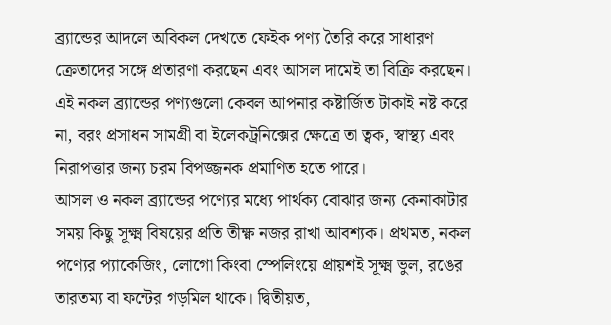ব্র্যান্ডের আদলে অবিকল দেখতে ফেইক পণ্য তৈরি করে সাধারণ ক্রেতাদের সঙ্গে প্রতারণা করছেন এবং আসল দামেই তা বিক্রি করছেন। এই নকল ব্র্যান্ডের পণ্যগুলো কেবল আপনার কষ্টার্জিত টাকাই নষ্ট করে না, বরং প্রসাধন সামগ্রী বা ইলেকট্রনিক্সের ক্ষেত্রে তা ত্বক, স্বাস্থ্য এবং নিরাপত্তার জন্য চরম বিপজ্জনক প্রমাণিত হতে পারে।
আসল ও নকল ব্র্যান্ডের পণ্যের মধ্যে পার্থক্য বোঝার জন্য কেনাকাটার সময় কিছু সূক্ষ্ম বিষয়ের প্রতি তীক্ষ্ণ নজর রাখা আবশ্যক। প্রথমত, নকল পণ্যের প্যাকেজিং, লোগো কিংবা স্পেলিংয়ে প্রায়শই সূক্ষ্ম ভুল, রঙের তারতম্য বা ফন্টের গড়মিল থাকে। দ্বিতীয়ত,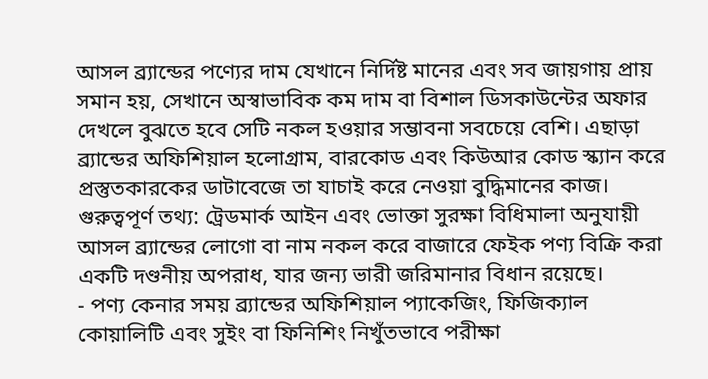আসল ব্র্যান্ডের পণ্যের দাম যেখানে নির্দিষ্ট মানের এবং সব জায়গায় প্রায় সমান হয়, সেখানে অস্বাভাবিক কম দাম বা বিশাল ডিসকাউন্টের অফার দেখলে বুঝতে হবে সেটি নকল হওয়ার সম্ভাবনা সবচেয়ে বেশি। এছাড়া ব্র্যান্ডের অফিশিয়াল হলোগ্রাম, বারকোড এবং কিউআর কোড স্ক্যান করে প্রস্তুতকারকের ডাটাবেজে তা যাচাই করে নেওয়া বুদ্ধিমানের কাজ।
গুরুত্বপূর্ণ তথ্য: ট্রেডমার্ক আইন এবং ভোক্তা সুরক্ষা বিধিমালা অনুযায়ী আসল ব্র্যান্ডের লোগো বা নাম নকল করে বাজারে ফেইক পণ্য বিক্রি করা একটি দণ্ডনীয় অপরাধ, যার জন্য ভারী জরিমানার বিধান রয়েছে।
- পণ্য কেনার সময় ব্র্যান্ডের অফিশিয়াল প্যাকেজিং, ফিজিক্যাল কোয়ালিটি এবং সুইং বা ফিনিশিং নিখুঁতভাবে পরীক্ষা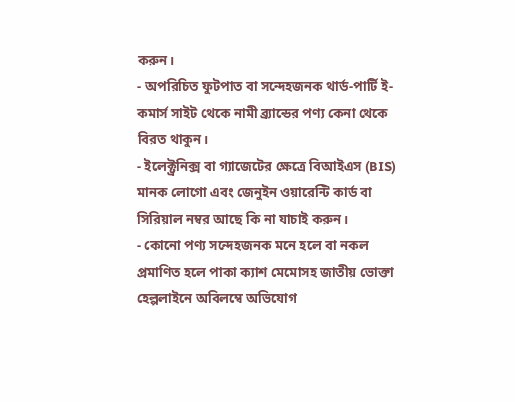করুন।
- অপরিচিত ফুটপাত বা সন্দেহজনক থার্ড-পার্টি ই-কমার্স সাইট থেকে নামী ব্র্যান্ডের পণ্য কেনা থেকে বিরত থাকুন।
- ইলেক্ট্রনিক্স বা গ্যাজেটের ক্ষেত্রে বিআইএস (BIS) মানক লোগো এবং জেনুইন ওয়ারেন্টি কার্ড বা সিরিয়াল নম্বর আছে কি না যাচাই করুন।
- কোনো পণ্য সন্দেহজনক মনে হলে বা নকল প্রমাণিত হলে পাকা ক্যাশ মেমোসহ জাতীয় ভোক্তা হেল্পলাইনে অবিলম্বে অভিযোগ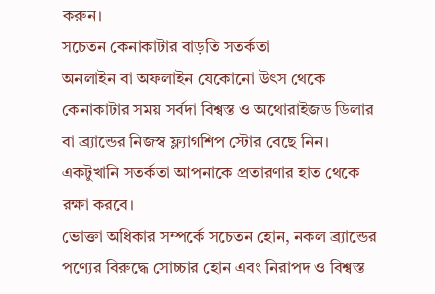করুন।
সচেতন কেনাকাটার বাড়তি সতর্কতা
অনলাইন বা অফলাইন যেকোনো উৎস থেকে কেনাকাটার সময় সর্বদা বিশ্বস্ত ও অথোরাইজড ডিলার বা ব্র্যান্ডের নিজস্ব ফ্ল্যাগশিপ স্টোর বেছে নিন। একটুখানি সতর্কতা আপনাকে প্রতারণার হাত থেকে রক্ষা করবে।
ভোক্তা অধিকার সম্পর্কে সচেতন হোন, নকল ব্র্যান্ডের পণ্যের বিরুদ্ধে সোচ্চার হোন এবং নিরাপদ ও বিশ্বস্ত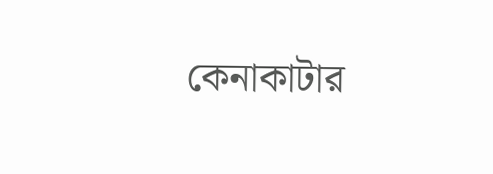কেনাকাটার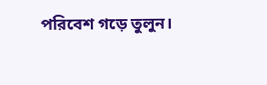পরিবেশ গড়ে তুলুন।